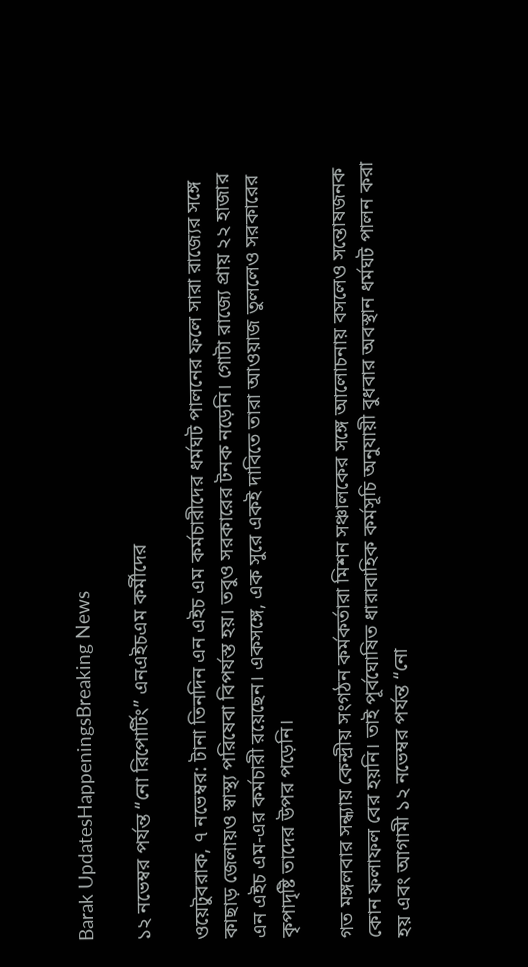Barak UpdatesHappeningsBreaking News

১২ নভেম্বর পর্যন্ত “নো রিপোর্টিং” এনএইচএম কর্মীদের

ওয়েটুবরাক, ৭ নভেম্বর: টানা তিনদিন এন এইচ এম কর্মচারীদের ধর্মঘট পালনের ফলে সারা রাজ্যের সঙ্গে কাছাড় জেলায়ও স্বাস্থ্য পরিষেবা বিপর্যস্ত হয়। তবুও সরকারের টনক নড়েনি। গোটা রাজ্যে প্রায় ২২ হাজার এন এইচ এম-এর কর্মচারী রয়েছেন। একসঙ্গে, এক সুরে একই দাবিতে তারা আওয়াজ তুললেও সরকারের কৃপাদৃষ্টি তাদের উপর পড়েনি।

গত মঙ্গলবার সন্ধ্যায় কেন্দ্রীয় সংগঠন কর্মকর্তারা মিশন সঞ্চালকের সঙ্গে আলোচনায় বসলেও সন্তোষজনক কোন ফলাফল বের হয়নি। তাই পূর্বঘোষিত ধারাবাহিক কর্মসূচি অনুযায়ী বুধবার অবস্থান ধর্মঘট পালন করা হয় এবং আগামী ১২ নভেম্বর পর্যন্ত “নো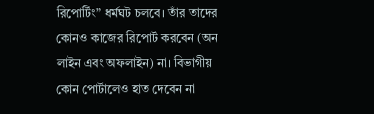রিপোর্টিং” ধর্মঘট চলবে। তাঁর তাদের কোনও কাজের রিপোর্ট করবেন (অন লাইন এবং অফলাইন) না। বিভাগীয় কোন পোর্টালেও হাত দেবেন না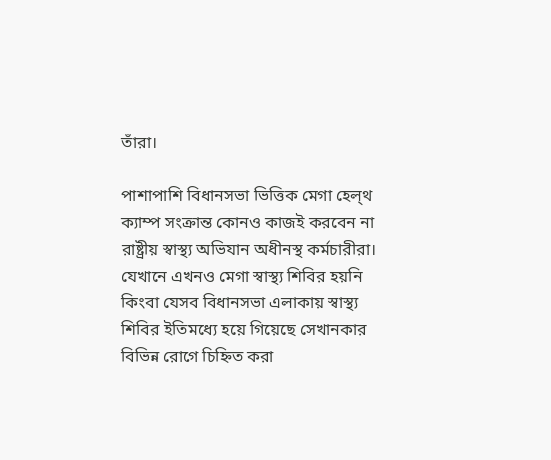তাঁরা।

পাশাপাশি বিধানসভা ভিত্তিক মেগা হেল্থ ক্যাম্প সংক্রান্ত কোনও কাজই করবেন না রাষ্ট্রীয় স্বাস্থ্য অভিযান অধীনস্থ কর্মচারীরা। যেখানে এখনও মেগা স্বাস্থ্য শিবির হয়নি কিংবা যেসব বিধানসভা এলাকায় স্বাস্থ্য শিবির ইতিমধ্যে হয়ে গিয়েছে সেখানকার বিভিন্ন রোগে চিহ্নিত করা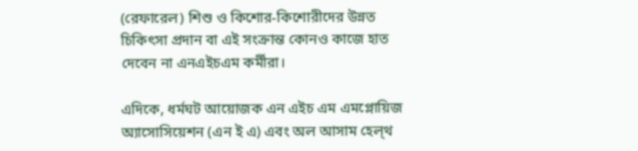(রেফারেল) শিশু ও কিশোর-কিশোরীদের উন্নত চিকিৎসা প্রদান বা এই সংক্রান্ত কোনও কাজে হাত দেবেন না এনএইচএম কর্মীরা।

এদিকে, ধর্মঘট আয়োজক এন এইচ এম এমপ্লোয়িজ অ্যাসোসিয়েশন (এন ই এ) এবং অল আসাম হেল্থ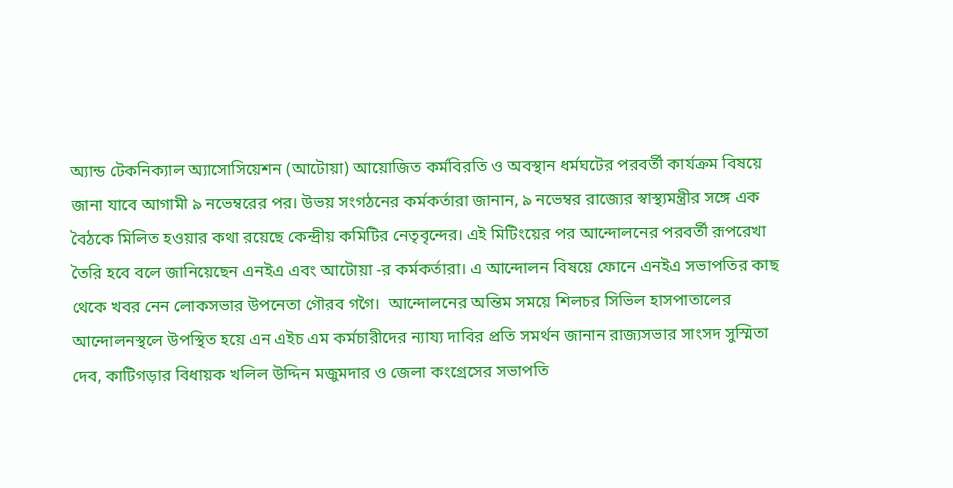অ্যান্ড টেকনিক্যাল অ্যাসোসিয়েশন (আটোয়া) আয়োজিত কর্মবিরতি ও অবস্থান ধর্মঘটের পরবর্তী কার্যক্রম বিষয়ে জানা যাবে আগামী ৯ নভেম্বরের পর। উভয় সংগঠনের কর্মকর্তারা জানান, ৯ নভেম্বর রাজ্যের স্বাস্থ্যমন্ত্রীর সঙ্গে এক বৈঠকে মিলিত হওয়ার কথা রয়েছে কেন্দ্রীয় কমিটির নেতৃবৃন্দের। এই মিটিংয়ের পর আন্দোলনের পরবর্তী রূপরেখা তৈরি হবে বলে জানিয়েছেন এনইএ এবং আটোয়া -র কর্মকর্তারা। এ আন্দোলন বিষয়ে ফোনে এনইএ সভাপতির কাছ থেকে খবর নেন লোকসভার উপনেতা গৌরব গগৈ।  আন্দোলনের অন্তিম সময়ে শিলচর সিভিল হাসপাতালের আন্দোলনস্থলে উপস্থিত হয়ে এন এইচ এম কর্মচারীদের ন্যায্য দাবির প্রতি সমর্থন জানান রাজ্যসভার সাংসদ সুস্মিতা দেব, কাটিগড়ার বিধায়ক খলিল উদ্দিন মজুমদার ও জেলা কংগ্রেসের সভাপতি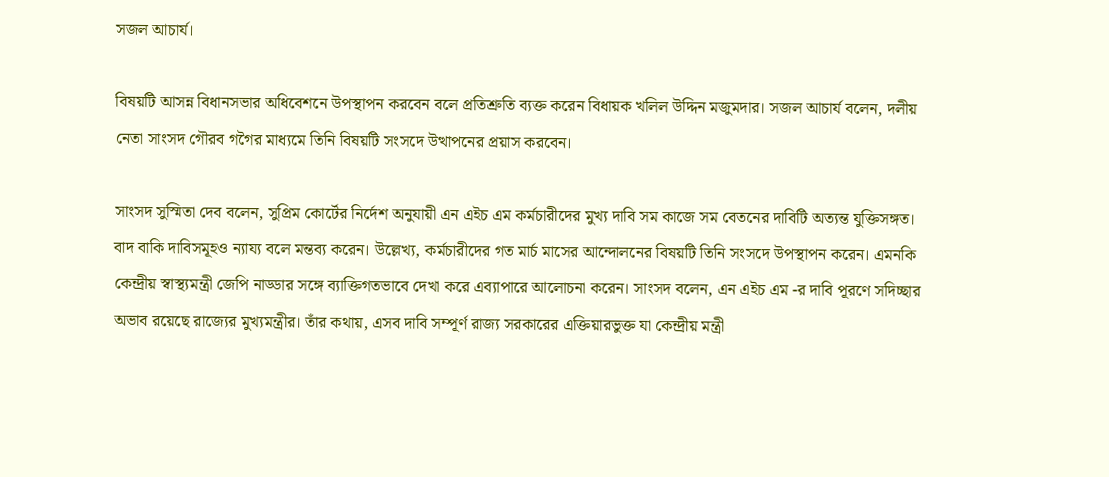সজল আচার্য।

বিষয়টি আসন্ন বিধানসভার অধিবেশনে উপস্থাপন করবেন বলে প্রতিশ্রুতি ব্যক্ত করেন বিধায়ক খলিল উদ্দিন মজুমদার। সজল আচার্য বলেন, দলীয় নেতা সাংসদ গৌরব গগৈর মাধ্যমে তিনি বিষয়টি সংসদে উত্থাপনের প্রয়াস করবেন।

সাংসদ সুস্মিতা দেব বলেন, সুপ্রিম কোর্টের নির্দেশ অনুযায়ী এন এইচ এম কর্মচারীদের মুখ্য দাবি সম কাজে সম বেতনের দাবিটি অত্যন্ত যুক্তিসঙ্গত। বাদ বাকি দাবিসমূহও ন্যায্য বলে মন্তব্য করেন। উল্লেখ্য, কর্মচারীদের গত মার্চ মাসের আন্দোলনের বিষয়টি তিনি সংসদে উপস্থাপন করেন। এমনকি কেন্দ্রীয় স্বাস্থ্যমন্ত্রী জেপি নাড্ডার সঙ্গে ব্যাক্তিগতভাবে দেখা করে এব্যাপারে আলোচনা করেন। সাংসদ বলেন, এন এইচ এম -র দাবি পূরণে সদিচ্ছার অভাব রয়েছে রাজ্যের মুখ্যমন্ত্রীর। তাঁর কথায়, এসব দাবি সম্পূর্ণ রাজ্য সরকারের এক্তিয়ারভুক্ত যা কেন্দ্রীয় মন্ত্রী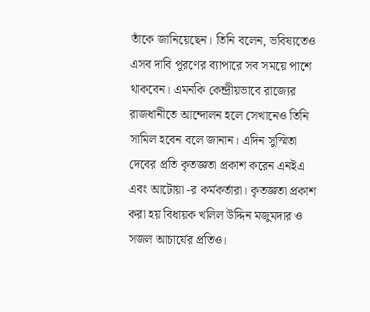তাঁকে জানিয়েছেন। তিনি বলেন, ভবিষ্যতেও এসব দাবি পূরণের ব্যাপারে সব সময়ে পাশে থাকবেন। এমনকি কেন্দ্রীয়ভাবে রাজ্যের রাজধানীতে আন্দোলন হলে সেখানেও তিনি সামিল হবেন বলে জানান। এদিন সুস্মিতা দেবের প্রতি কৃতজ্ঞতা প্রকাশ করেন এনইএ এবং আটোয়া -র কর্মকর্তারা। কৃতজ্ঞতা প্রকাশ করা হয় বিধায়ক খলিল উদ্দিন মজুমদার ও সজল আচার্যের প্রতিও।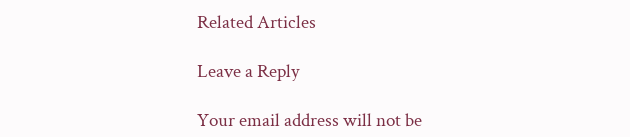Related Articles

Leave a Reply

Your email address will not be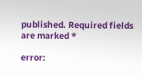published. Required fields are marked *

error: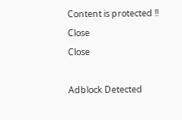Content is protected !!
Close
Close

Adblock Detected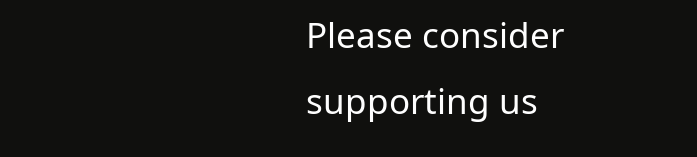Please consider supporting us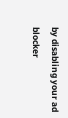by disabling your ad blocker